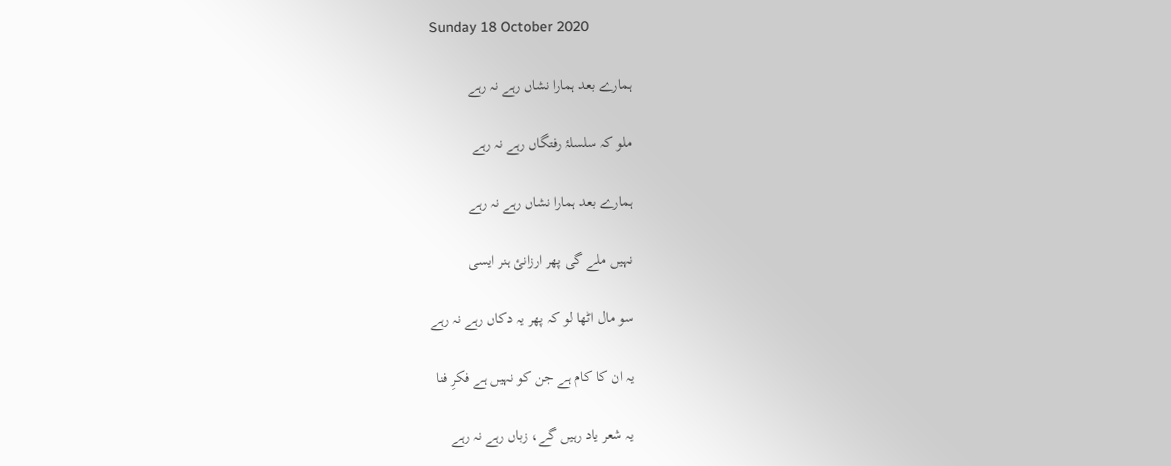Sunday 18 October 2020

ہمارے بعد ہمارا نشاں رہے نہ رہے

ملو کہ سلسلۂ رفتگاں رہے نہ رہے

ہمارے بعد ہمارا نشاں رہے نہ رہے

نہیں ملے گی پھر ارزانئ ہنر ایسی

سو مال اٹھا لو کہ پھر یہ دکاں رہے نہ رہے

یہ ان کا کام ہے جن کو نہیں ہے فکرِ فنا

یہ شعر یاد رہیں گے، زباں رہے نہ رہے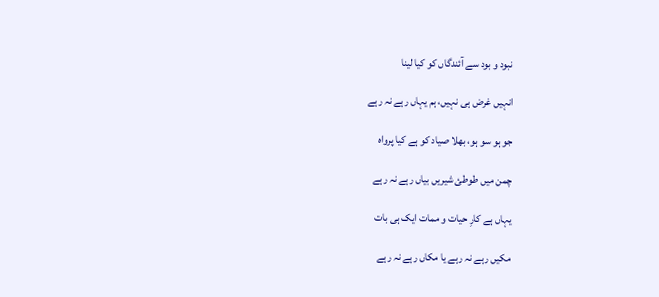نبود و بود سے آئندگاں کو کیا لینا

انہیں غرض ہی نہیں، ہم یہاں رہے نہ رہے

جو ہو سو ہو، بھلا صیاد کو ہے کیا پرواہ

چمن میں طوطئ شیریں بیاں رہے نہ رہے

یہاں ہے کارِ حیات و ممات ایک ہی بات

مکیں رہے نہ رہے یا مکاں رہے نہ رہے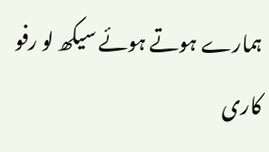ہمارے ہوتے ہوئے سیکھ لو رفو کاری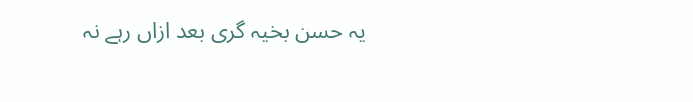یہ حسن بخیہ گری بعد ازاں رہے نہ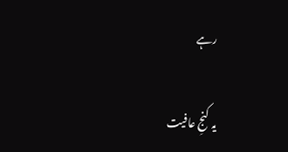رہے

یہ کنجِ عافیت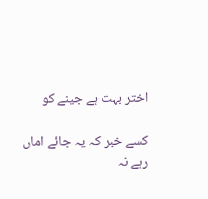اختر بہت ہے جینے کو

کسے خبر کہ یہ جائے اماں رہے نہ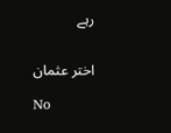رہے


اختر عثمان

No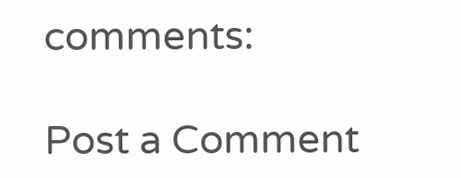comments:

Post a Comment